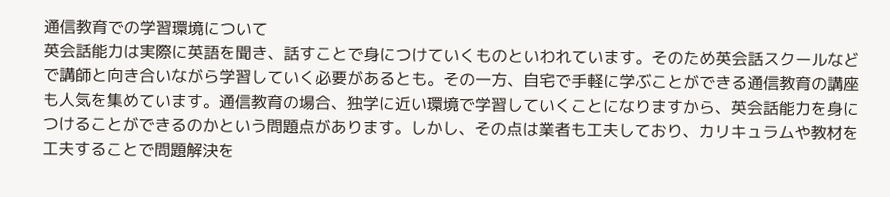通信教育での学習環境について
英会話能力は実際に英語を聞き、話すことで身につけていくものといわれています。そのため英会話スクールなどで講師と向き合いながら学習していく必要があるとも。その一方、自宅で手軽に学ぶことができる通信教育の講座も人気を集めています。通信教育の場合、独学に近い環境で学習していくことになりますから、英会話能力を身につけることができるのかという問題点があります。しかし、その点は業者も工夫しており、カリキュラムや教材を工夫することで問題解決を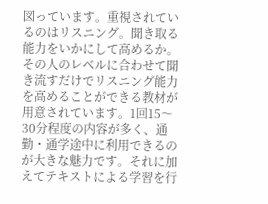図っています。重視されているのはリスニング。聞き取る能力をいかにして高めるか。その人のレベルに合わせて聞き流すだけでリスニング能力を高めることができる教材が用意されています。1回15〜30分程度の内容が多く、通勤・通学途中に利用できるのが大きな魅力です。それに加えてテキストによる学習を行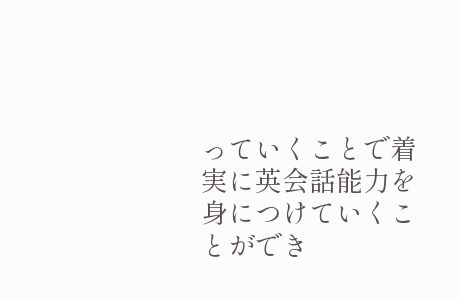っていくことで着実に英会話能力を身につけていくことができ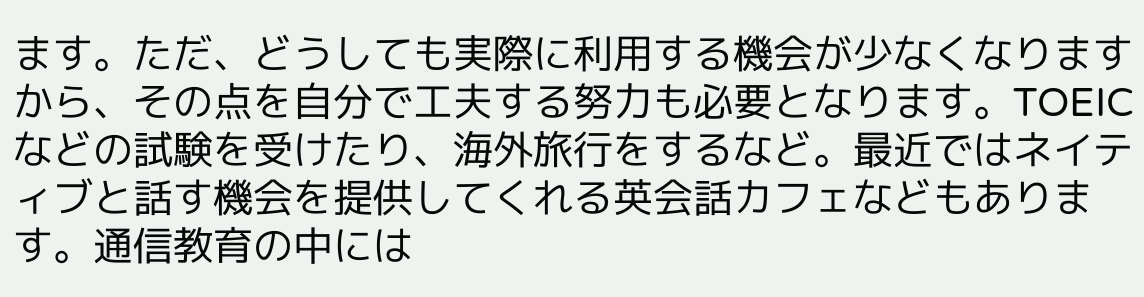ます。ただ、どうしても実際に利用する機会が少なくなりますから、その点を自分で工夫する努力も必要となります。TOEICなどの試験を受けたり、海外旅行をするなど。最近ではネイティブと話す機会を提供してくれる英会話カフェなどもあります。通信教育の中には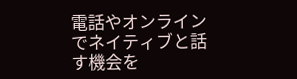電話やオンラインでネイティブと話す機会を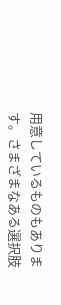用意しているものもあります。さまざまなある選択肢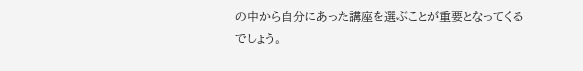の中から自分にあった講座を選ぶことが重要となってくるでしょう。